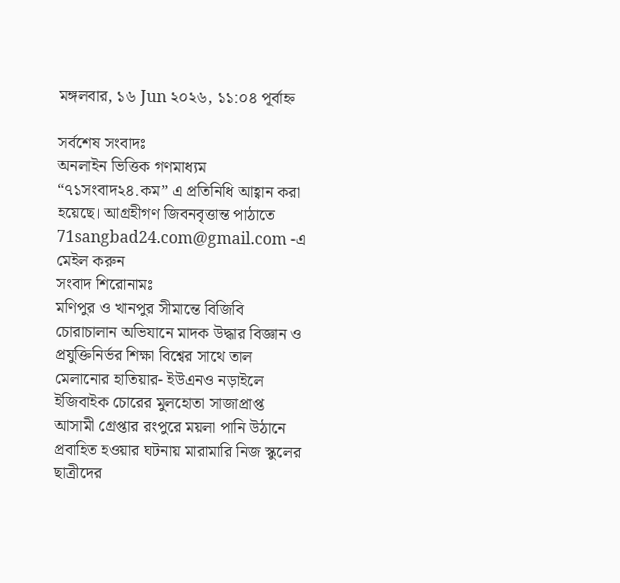মঙ্গলবার, ১৬ Jun ২০২৬, ১১:০৪ পূর্বাহ্ন

সর্বশেষ সংবাদঃ
অনলাইন ভিত্তিক গণমাধ্যম “৭১সংবাদ২৪.কম” এ প্রতিনিধি আহ্বান করা হয়েছে। আগ্রহীগণ জিবনবৃত্তান্ত পাঠাতে 71sangbad24.com@gmail.com -এ মেইল করুন
সংবাদ শিরোনামঃ
মণিপুর ও খানপুর সীমান্তে বিজিবি চোরাচালান অভিযানে মাদক উদ্ধার বিজ্ঞান ও প্রযুক্তিনির্ভর শিক্ষা বিশ্বের সাথে তাল মেলানোর হাতিয়ার- ইউএনও নড়াইলে ইজিবাইক চোরের মুলহোতা সাজাপ্রাপ্ত আসামী গ্রেপ্তার রংপুরে ময়লা পানি উঠানে প্রবাহিত হওয়ার ঘটনায় মারামারি নিজ স্কুলের ছাত্রীদের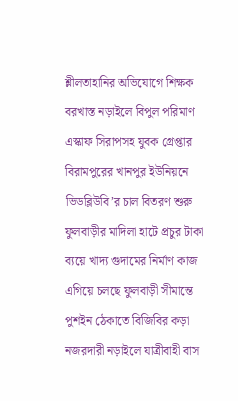শ্লীলতাহানির অভিযোগে শিক্ষক বরখাস্ত নড়াইলে বিপুল পরিমাণ এস্কাফ সিরাপসহ যুবক গ্রেপ্তার বিরামপুরের খানপুর ইউনিয়নে ভিডব্লিউবি’র চাল বিতরণ শুরু ফুলবাড়ীর মাদিলা হাটে প্রচুর টাকা ব্যয়ে খাদ্য গুদামের নির্মাণ কাজ এগিয়ে চলছে ফুলবাড়ী সীমান্তে পুশইন ঠেকাতে বিজিবির কড়া নজরদারী নড়াইলে যাত্রীবাহী বাস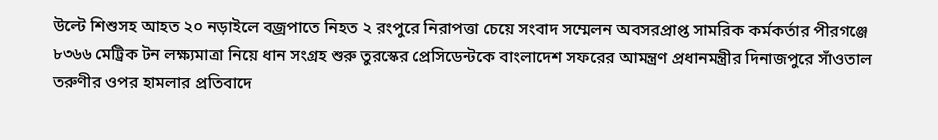উল্টে শিশুসহ আহত ২০ নড়াইলে বজ্রপাতে নিহত ২ রংপুরে নিরাপত্তা চেয়ে সংবাদ সম্মেলন অবসরপ্রাপ্ত সামরিক কর্মকর্তার পীরগঞ্জে ৮৩৬৬ মেট্রিক টন লক্ষ্যমাত্রা নিয়ে ধান সংগ্রহ শুরু তুরস্কের প্রেসিডেন্টকে বাংলাদেশ সফরের আমন্ত্রণ প্রধানমন্ত্রীর দিনাজপুরে সাঁওতাল তরুণীর ওপর হামলার প্রতিবাদে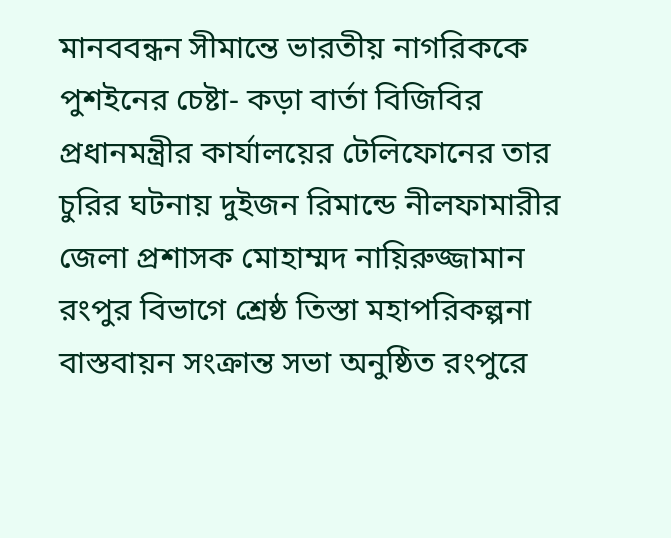মানববন্ধন সীমান্তে ভারতীয় নাগরিককে পুশইনের চেষ্টা- কড়া বার্তা বিজিবির প্রধানমন্ত্রীর কার্যালয়ের টেলিফোনের তার চুরির ঘটনায় দুইজন রিমান্ডে নীলফামারীর জেলা প্রশাসক মোহাম্মদ নায়িরুজ্জামান রংপুর বিভাগে শ্রেষ্ঠ তিস্তা মহাপরিকল্পনা বাস্তবায়ন সংক্রান্ত সভা অনুষ্ঠিত রংপুরে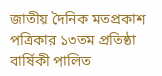জাতীয় দৈনিক মতপ্রকাশ পত্রিকার ১৩তম প্রতিষ্ঠা বার্ষিকী পালিত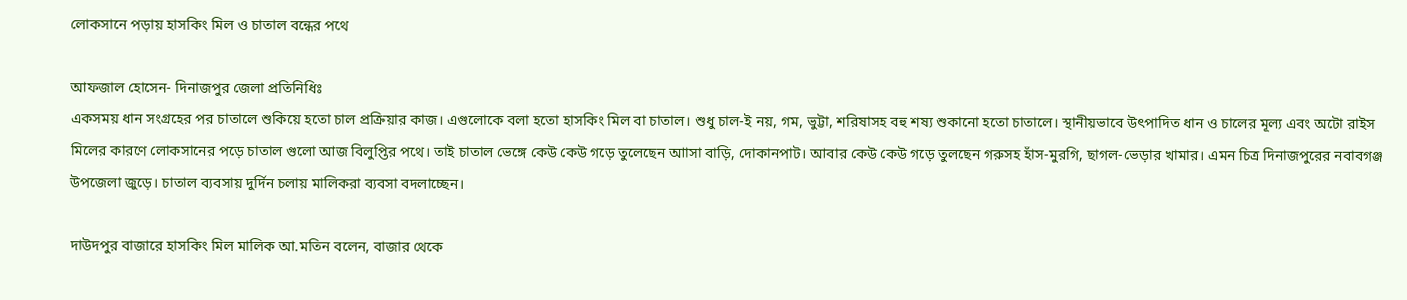লোকসানে পড়ায় হাসকিং মিল ও চাতাল বন্ধের পথে

আফজাল হোসেন- দিনাজপুর জেলা প্রতিনিধিঃ
একসময় ধান সংগ্রহের পর চাতালে শুকিয়ে হতো চাল প্রক্রিয়ার কাজ। এগুলোকে বলা হতো হাসকিং মিল বা চাতাল। শুধু চাল-ই নয়, গম, ভুট্টা, শরিষাসহ বহু শষ্য শুকানো হতো চাতালে। স্থানীয়ভাবে উৎপাদিত ধান ও চালের মূল্য এবং অটো রাইস মিলের কারণে লোকসানের পড়ে চাতাল গুলো আজ বিলুপ্তির পথে। তাই চাতাল ভেঙ্গে কেউ কেউ গড়ে তুলেছেন আাসা বাড়ি, দোকানপাট। আবার কেউ কেউ গড়ে তুলছেন গরুসহ হাঁস-মুরগি, ছাগল-ভেড়ার খামার। এমন চিত্র দিনাজপুরের নবাবগঞ্জ উপজেলা জুড়ে। চাতাল ব্যবসায় দুর্দিন চলায় মালিকরা ব্যবসা বদলাচ্ছেন।

দাউদপুর বাজারে হাসকিং মিল মালিক আ.মতিন বলেন, বাজার থেকে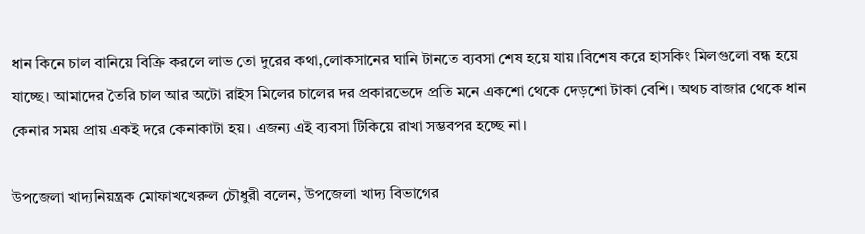ধান কিনে চাল বানিয়ে বিক্রি করলে লাভ তো দুরের কথা,লোকসানের ঘানি টানতে ব্যবসা শেষ হয়ে যায়।বিশেষ করে হাসকিং মিলগুলো বন্ধ হয়ে যাচ্ছে। আমাদের তৈরি চাল আর অটো রাইস মিলের চালের দর প্রকারভেদে প্রতি মনে একশো থেকে দেড়শো টাকা বেশি। অথচ বাজার থেকে ধান কেনার সময় প্রায় একই দরে কেনাকাটা হয়। এজন্য এই ব্যবসা টিকিয়ে রাখা সম্ভবপর হচ্ছে না।

উপজেলা খাদ্যনিয়ন্ত্রক মোফাখখেরুল চৌধুরী বলেন, উপজেলা খাদ্য বিভাগের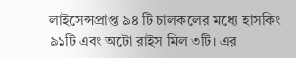লাইসেন্সপ্রাপ্ত ৯৪ টি চালকলের মধ্যে হাসকিং ৯১টি এবং অটো রাইস মিল ৩টি। এর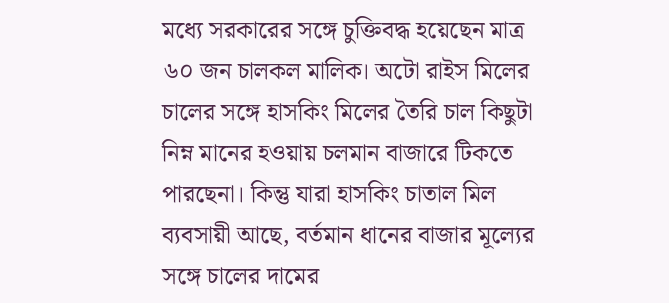মধ্যে সরকারের সঙ্গে চুক্তিবদ্ধ হয়েছেন মাত্র ৬০ জন চালকল মালিক। অটো রাইস মিলের চালের সঙ্গে হাসকিং মিলের তৈরি চাল কিছুটা নিম্ন মানের হওয়ায় চলমান বাজারে টিকতে পারছেনা। কিন্তু যারা হাসকিং চাতাল মিল ব্যবসায়ী আছে, বর্তমান ধানের বাজার মূল্যের সঙ্গে চালের দামের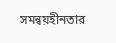সমন্বয়হীনতার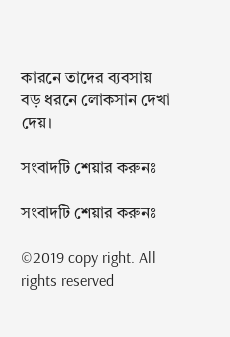কারনে তাদের ব্যবসায় বড় ধরনে লোকসান দেখা দেয়।

সংবাদটি শেয়ার করুনঃ

সংবাদটি শেয়ার করুনঃ

©2019 copy right. All rights reserved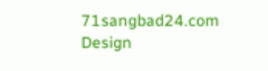71sangbad24.com
Design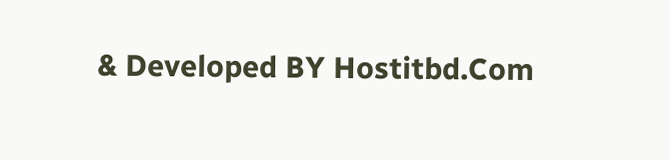& Developed BY Hostitbd.Com